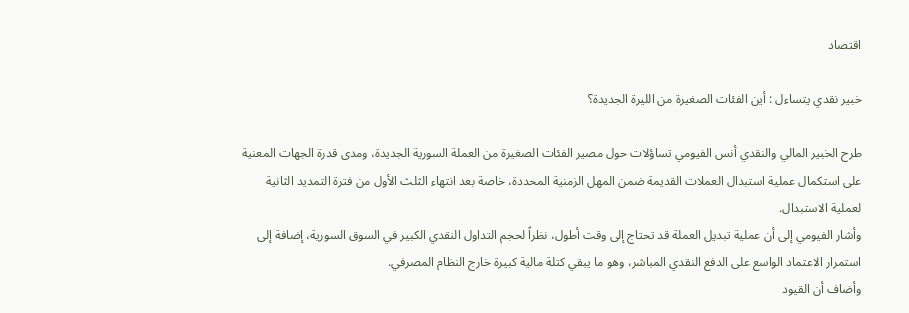اقتصاد

خبير نقدي يتساءل : أين الفئات الصغيرة من الليرة الجديدة؟

طرح الخبير المالي والنقدي أنس الفيومي تساؤلات حول مصير الفئات الصغيرة من العملة السورية الجديدة، ومدى قدرة الجهات المعنية على استكمال عملية استبدال العملات القديمة ضمن المهل الزمنية المحددة، خاصة بعد انتهاء الثلث الأول من فترة التمديد الثانية لعملية الاستبدال.
وأشار الفيومي إلى أن عملية تبديل العملة قد تحتاج إلى وقت أطول، نظراً لحجم التداول النقدي الكبير في السوق السورية، إضافة إلى استمرار الاعتماد الواسع على الدفع النقدي المباشر، وهو ما يبقي كتلة مالية كبيرة خارج النظام المصرفي.
وأضاف أن القيود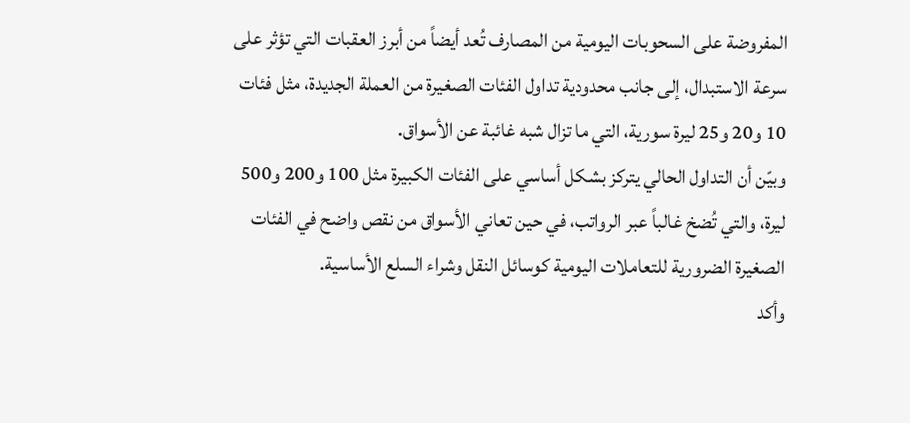المفروضة على السحوبات اليومية من المصارف تُعد أيضاً من أبرز العقبات التي تؤثر على سرعة الاستبدال، إلى جانب محدودية تداول الفئات الصغيرة من العملة الجديدة، مثل فئات 10 و20 و25 ليرة سورية، التي ما تزال شبه غائبة عن الأسواق.
وبيّن أن التداول الحالي يتركز بشكل أساسي على الفئات الكبيرة مثل 100 و200 و500 ليرة، والتي تُضخ غالباً عبر الرواتب، في حين تعاني الأسواق من نقص واضح في الفئات الصغيرة الضرورية للتعاملات اليومية كوسائل النقل وشراء السلع الأساسية.
وأكد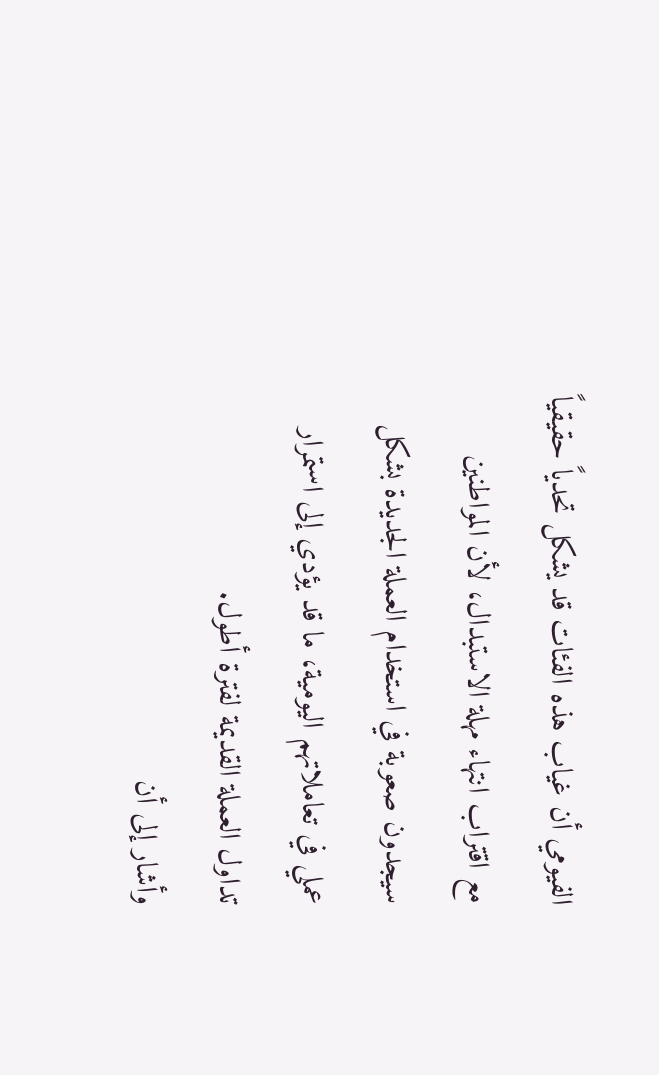الفيومي أن غياب هذه الفئات قد يشكل تحدياً حقيقياً مع اقتراب انتهاء مهلة الاستبدال، لأن المواطنين سيجدون صعوبة في استخدام العملة الجديدة بشكل عملي في تعاملاتهم اليومية، ما قد يؤدي إلى استمرار تداول العملة القديمة لفترة أطول.
وأشار إلى أن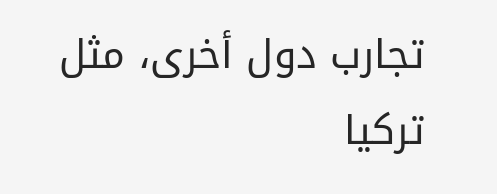تجارب دول أخرى، مثل تركيا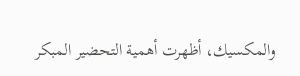والمكسيك، أظهرت أهمية التحضير المبكر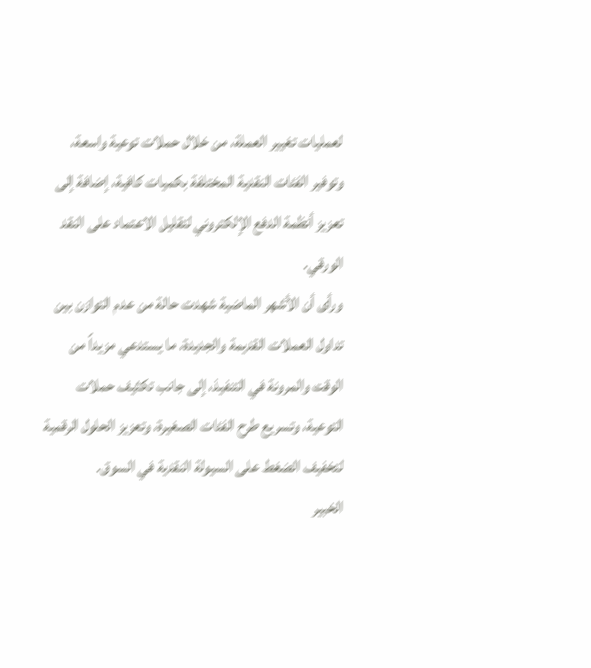لعمليات تغيير العملة، من خلال حملات توعية واسعة، وتوفير الفئات النقدية المختلفة بكميات كافية، إضافة إلى تعزيز أنظمة الدفع الإلكتروني لتقليل الاعتماد على النقد الورقي.
ورأى أن الأشهر الماضية شهدت حالة من عدم التوازن بين تداول العملات القديمة والجديدة، ما يستدعي مزيداً من الوقت والمرونة في التنفيذ، إلى جانب تكثيف حملات التوعية، وتسريع طرح الفئات الصغيرة، وتعزيز الحلول الرقمية لتخفيف الضغط على السيولة النقدية في السوق.
الخبير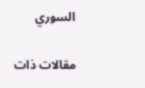السوري

مقالات ذات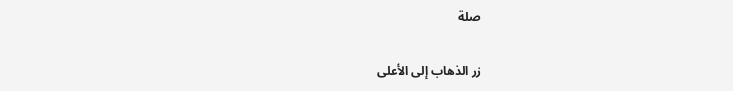صلة

زر الذهاب إلى الأعلى